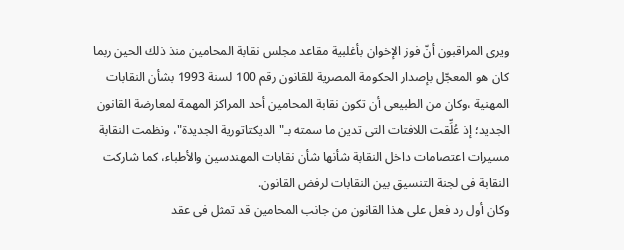ويرى المراقبون أنّ فوز الإخوان بأغلبية مقاعد مجلس نقابة المحامين منذ ذلك الحين ربما كان هو المعجّل بإصدار الحكومة المصرية للقانون رقم 100 لسنة 1993 بشأن النقابات المهنية ،وكان من الطبيعى أن تكون نقابة المحامين أحد المراكز المهمة لمعارضة القانون الجديد؛ إذ عُلِّقت اللافتات التى تدين ما سمته بـ"الديكتاتورية الجديدة"، ونظمت النقابة مسيرات اعتصامات داخل النقابة شأنها شأن نقابات المهندسين والأطباء، كما شاركت النقابة فى لجنة التنسيق بين النقابات لرفض القانون.
وكان أول رد فعل على هذا القانون من جانب المحامين قد تمثل فى عقد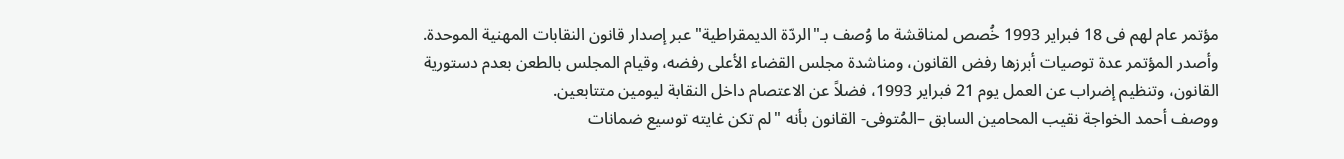مؤتمر عام لهم فى 18 فبراير 1993 خُصص لمناقشة ما وُصف بـ"الردّة الديمقراطية" عبر إصدار قانون النقابات المهنية الموحدة. وأصدر المؤتمر عدة توصيات أبرزها رفض القانون، ومناشدة مجلس القضاء الأعلى رفضه، وقيام المجلس بالطعن بعدم دستورية القانون، وتنظيم إضراب عن العمل يوم 21 فبراير 1993، فضلاً عن الاعتصام داخل النقابة ليومين متتابعين.
ووصف أحمد الخواجة نقيب المحامين السابق –المُتوفى- القانون بأنه "لم تكن غايته توسيع ضمانات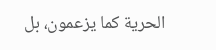الحرية كما يزعمون، بل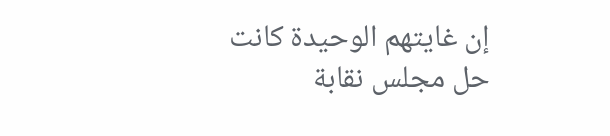إن غايتهم الوحيدة كانت حل مجلس نقابة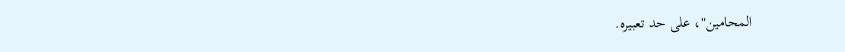المحامين"، على حد تعبيره.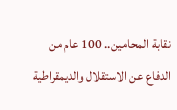نقابة المحامين.. 100 عام من الدفاع عن الاستقلال والديمقراطية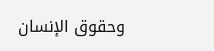وحقوق الإنسان